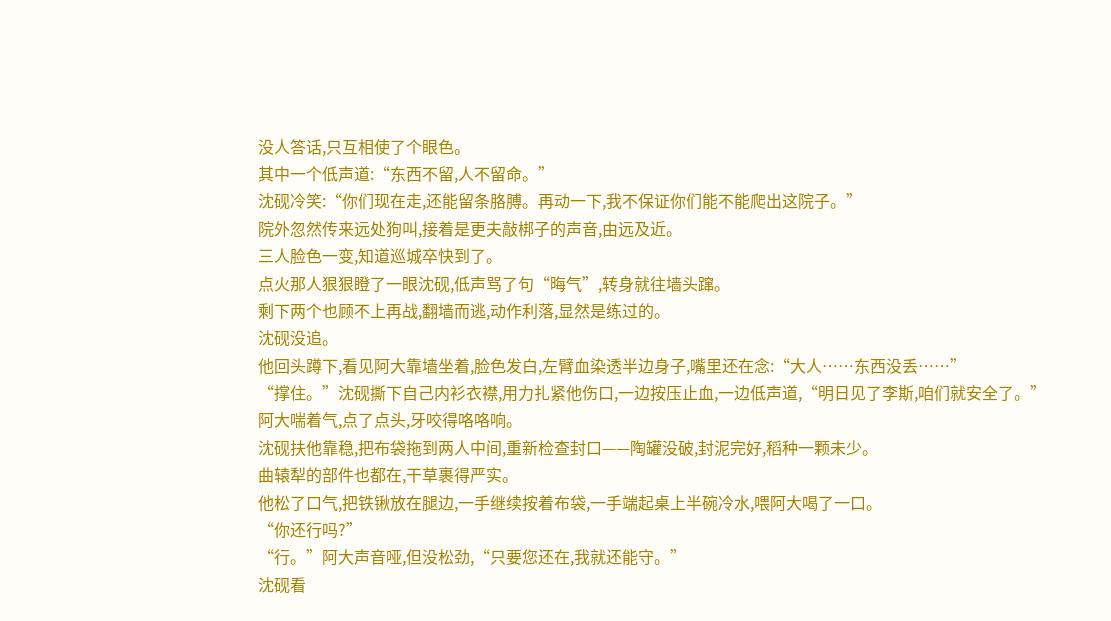没人答话,只互相使了个眼色。
其中一个低声道:“东西不留,人不留命。”
沈砚冷笑:“你们现在走,还能留条胳膊。再动一下,我不保证你们能不能爬出这院子。”
院外忽然传来远处狗叫,接着是更夫敲梆子的声音,由远及近。
三人脸色一变,知道巡城卒快到了。
点火那人狠狠瞪了一眼沈砚,低声骂了句“晦气”,转身就往墙头蹿。
剩下两个也顾不上再战,翻墙而逃,动作利落,显然是练过的。
沈砚没追。
他回头蹲下,看见阿大靠墙坐着,脸色发白,左臂血染透半边身子,嘴里还在念:“大人……东西没丢……”
“撑住。”沈砚撕下自己内衫衣襟,用力扎紧他伤口,一边按压止血,一边低声道,“明日见了李斯,咱们就安全了。”
阿大喘着气,点了点头,牙咬得咯咯响。
沈砚扶他靠稳,把布袋拖到两人中间,重新检查封口——陶罐没破,封泥完好,稻种一颗未少。
曲辕犁的部件也都在,干草裹得严实。
他松了口气,把铁锹放在腿边,一手继续按着布袋,一手端起桌上半碗冷水,喂阿大喝了一口。
“你还行吗?”
“行。”阿大声音哑,但没松劲,“只要您还在,我就还能守。”
沈砚看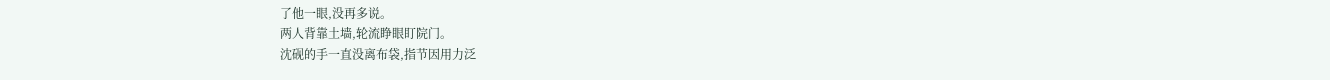了他一眼,没再多说。
两人背靠土墙,轮流睁眼盯院门。
沈砚的手一直没离布袋,指节因用力泛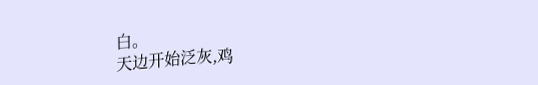白。
天边开始泛灰,鸡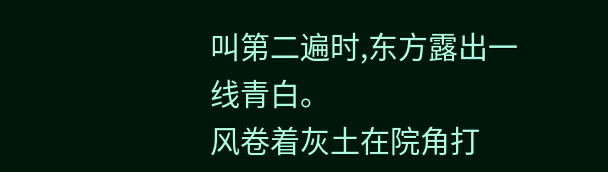叫第二遍时,东方露出一线青白。
风卷着灰土在院角打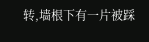转,墙根下有一片被踩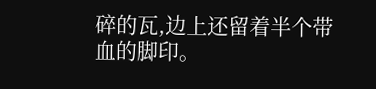碎的瓦,边上还留着半个带血的脚印。